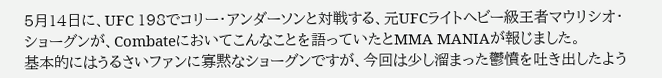5月14日に、UFC 198でコリー・アンダーソンと対戦する、元UFCライトヘビー級王者マウリシオ・ショーグンが、Combateにおいてこんなことを語っていたとMMA MANIAが報じました。
基本的にはうるさいファンに寡黙なショーグンですが、今回は少し溜まった鬱憤を吐き出したよう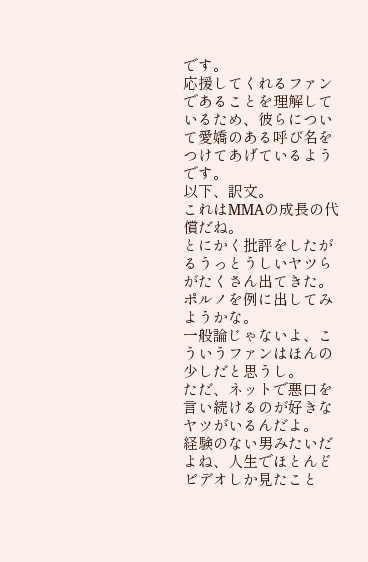です。
応援してくれるファンであることを理解しているため、彼らについて愛嬌のある呼び名をつけてあげているようです。
以下、訳文。
これはMMAの成長の代償だね。
とにかく批評をしたがるうっとうしいヤツらがたくさん出てきた。
ポルノを例に出してみようかな。
一般論じゃないよ、こういうファンはほんの少しだと思うし。
ただ、ネットで悪口を言い続けるのが好きなヤツがいるんだよ。
経験のない男みたいだよね、人生でほとんどビデオしか見たこと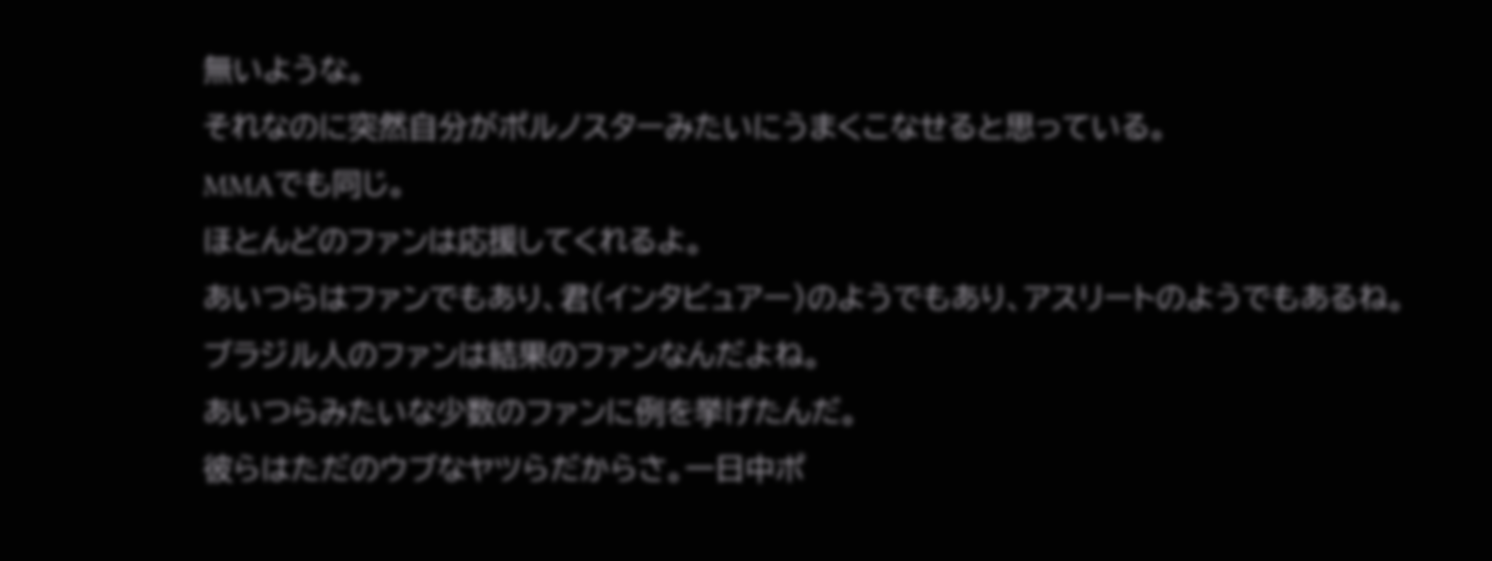無いような。
それなのに突然自分がポルノスターみたいにうまくこなせると思っている。
MMAでも同じ。
ほとんどのファンは応援してくれるよ。
あいつらはファンでもあり、君(インタビュアー)のようでもあり、アスリートのようでもあるね。
ブラジル人のファンは結果のファンなんだよね。
あいつらみたいな少数のファンに例を挙げたんだ。
彼らはただのウブなヤツらだからさ。一日中ポ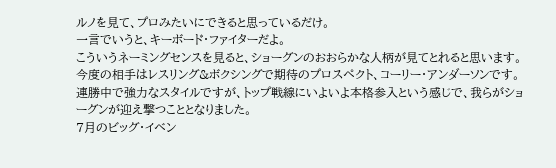ルノを見て、プロみたいにできると思っているだけ。
一言でいうと、キーボード・ファイターだよ。
こういうネーミングセンスを見ると、ショーグンのおおらかな人柄が見てとれると思います。
今度の相手はレスリング&ボクシングで期待のプロスペクト、コーリー・アンダーソンです。
連勝中で強力なスタイルですが、トップ戦線にいよいよ本格参入という感じで、我らがショーグンが迎え撃つこととなりました。
7月のビッグ・イベン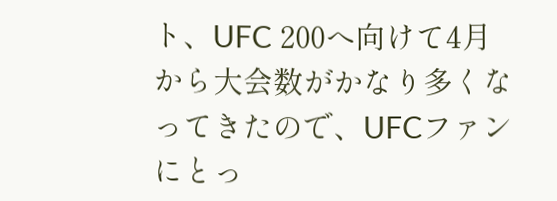ト、UFC 200へ向けて4月から大会数がかなり多くなってきたので、UFCファンにとっ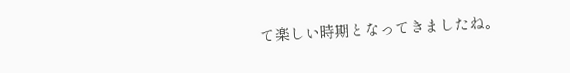て楽しい時期となってきましたね。